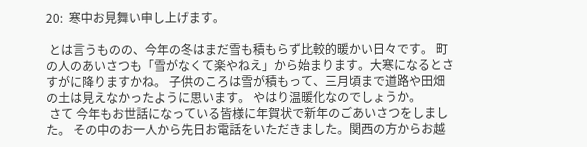20:  寒中お見舞い申し上げます。

 とは言うものの、今年の冬はまだ雪も積もらず比較的暖かい日々です。 町の人のあいさつも「雪がなくて楽やねえ」から始まります。大寒になるとさすがに降りますかね。 子供のころは雪が積もって、三月頃まで道路や田畑の土は見えなかったように思います。 やはり温暖化なのでしょうか。
 さて 今年もお世話になっている皆様に年賀状で新年のごあいさつをしました。 その中のお一人から先日お電話をいただきました。関西の方からお越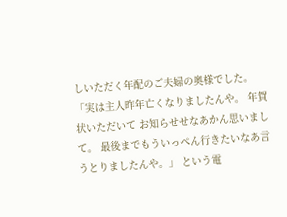しいただく年配のご夫婦の奥様でした。 「実は主人昨年亡くなりましたんや。 年賀状いただいて お知らせせなあかん思いまして。 最後までもういっぺん行きたいなあ言うとりましたんや。」 という電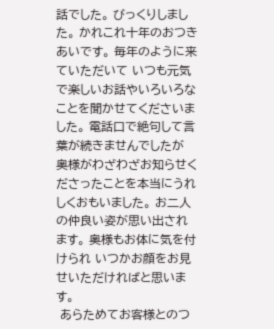話でした。 びっくりしました。 かれこれ十年のおつきあいです。 毎年のように来ていただいて いつも元気で楽しいお話やいろいろなことを聞かせてくださいました。 電話口で絶句して言葉が続きませんでしたが 奥様がわざわざお知らせくださったことを本当にうれしくおもいました。 お二人の仲良い姿が思い出されます。 奥様もお体に気を付けられ いつかお顔をお見せいただければと思います。
 あらためてお客様とのつ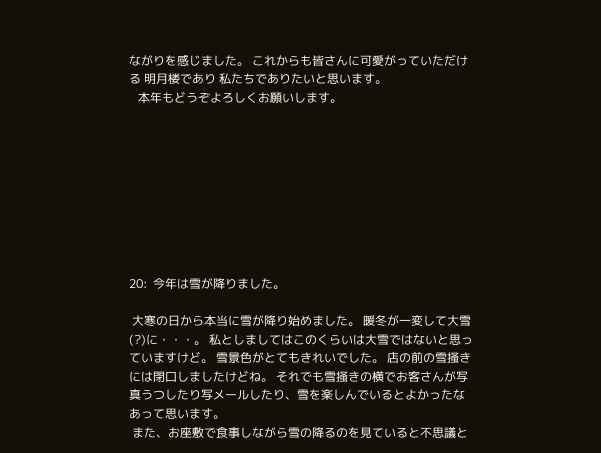ながりを感じました。 これからも皆さんに可愛がっていただける 明月楼であり 私たちでありたいと思います。
   本年もどうぞよろしくお願いします。









20:  今年は雪が降りました。

 大寒の日から本当に雪が降り始めました。 暖冬が一変して大雪(?)に・・・。 私としましてはこのくらいは大雪ではないと思っていますけど。 雪景色がとてもきれいでした。 店の前の雪掻きには閉口しましたけどね。 それでも雪掻きの横でお客さんが写真うつしたり写メールしたり、雪を楽しんでいるとよかったなあって思います。
 また、お座敷で食事しながら雪の降るのを見ていると不思議と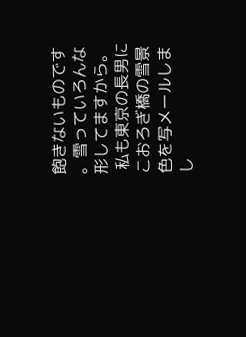飽きないものです 。雪っていろんな形してますから。
 私も東京の長男にこおろぎ橋の雪景色を写メールしまし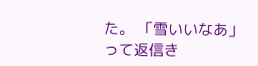た。 「雪いいなあ」って返信き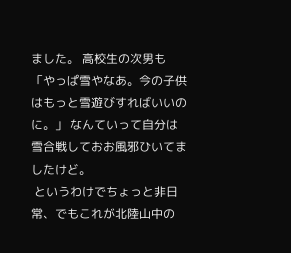ました。 高校生の次男も 「やっぱ雪やなあ。今の子供はもっと雪遊びすればいいのに。」 なんていって自分は雪合戦しておお風邪ひいてましたけど。
 というわけでちょっと非日常、でもこれが北陸山中の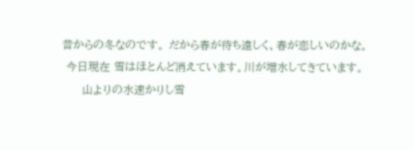昔からの冬なのです。 だから春が待ち遠しく、春が恋しいのかな。
 今日現在 雪はほとんど消えています。川が増水してきています。
     山よりの水速かりし雪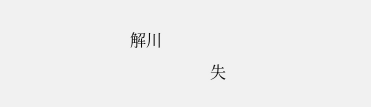解川
                    失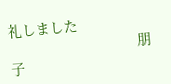礼しました
                                朋子